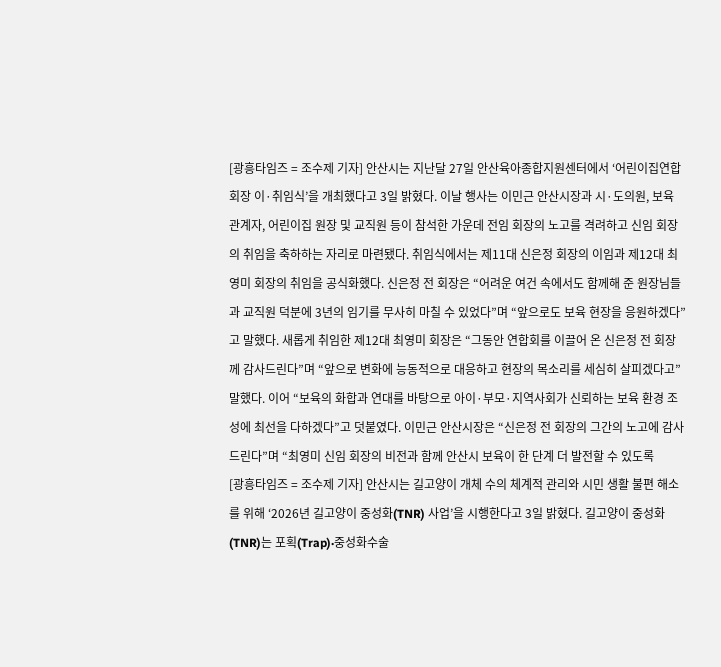[광흥타임즈 = 조수제 기자] 안산시는 지난달 27일 안산육아종합지원센터에서 ‘어린이집연합회장 이·취임식’을 개최했다고 3일 밝혔다. 이날 행사는 이민근 안산시장과 시·도의원, 보육 관계자, 어린이집 원장 및 교직원 등이 참석한 가운데 전임 회장의 노고를 격려하고 신임 회장의 취임을 축하하는 자리로 마련됐다. 취임식에서는 제11대 신은정 회장의 이임과 제12대 최영미 회장의 취임을 공식화했다. 신은정 전 회장은 “어려운 여건 속에서도 함께해 준 원장님들과 교직원 덕분에 3년의 임기를 무사히 마칠 수 있었다”며 “앞으로도 보육 현장을 응원하겠다”고 말했다. 새롭게 취임한 제12대 최영미 회장은 “그동안 연합회를 이끌어 온 신은정 전 회장께 감사드린다”며 “앞으로 변화에 능동적으로 대응하고 현장의 목소리를 세심히 살피겠다고”말했다. 이어 “보육의 화합과 연대를 바탕으로 아이·부모·지역사회가 신뢰하는 보육 환경 조성에 최선을 다하겠다”고 덧붙였다. 이민근 안산시장은 “신은정 전 회장의 그간의 노고에 감사드린다”며 “최영미 신임 회장의 비전과 함께 안산시 보육이 한 단계 더 발전할 수 있도록
[광흥타임즈 = 조수제 기자] 안산시는 길고양이 개체 수의 체계적 관리와 시민 생활 불편 해소를 위해 ‘2026년 길고양이 중성화(TNR) 사업’을 시행한다고 3일 밝혔다. 길고양이 중성화(TNR)는 포획(Trap)·중성화수술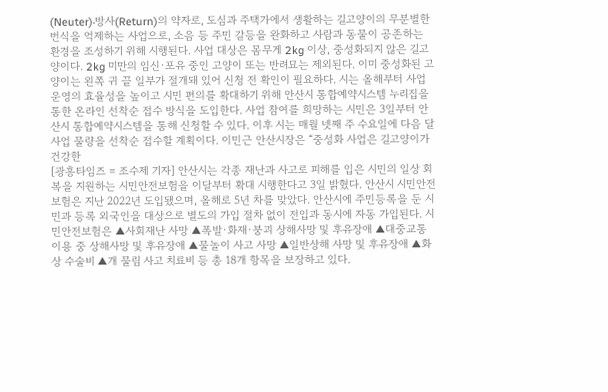(Neuter)·방사(Return)의 약자로, 도심과 주택가에서 생활하는 길고양이의 무분별한 번식을 억제하는 사업으로, 소음 등 주민 갈등을 완화하고 사람과 동물이 공존하는 환경을 조성하기 위해 시행된다. 사업 대상은 몸무게 2kg 이상, 중성화되지 않은 길고양이다. 2kg 미만의 임신·포유 중인 고양이 또는 반려묘는 제외된다. 이미 중성화된 고양이는 왼쪽 귀 끝 일부가 절개돼 있어 신청 전 확인이 필요하다. 시는 올해부터 사업 운영의 효율성을 높이고 시민 편의를 확대하기 위해 안산시 통합예약시스템 누리집을 통한 온라인 선착순 접수 방식을 도입한다. 사업 참여를 희망하는 시민은 3일부터 안산시 통합예약시스템을 통해 신청할 수 있다. 이후 시는 매월 넷째 주 수요일에 다음 달 사업 물량을 선착순 접수할 계획이다. 이민근 안산시장은 “중성화 사업은 길고양이가 건강한
[광흥타임즈 = 조수제 기자] 안산시는 각종 재난과 사고로 피해를 입은 시민의 일상 회복을 지원하는 시민안전보험을 이달부터 확대 시행한다고 3일 밝혔다. 안산시 시민안전보험은 지난 2022년 도입됐으며, 올해로 5년 차를 맞았다. 안산시에 주민등록을 둔 시민과 등록 외국인을 대상으로 별도의 가입 절차 없이 전입과 동시에 자동 가입된다. 시민안전보험은 ▲사회재난 사망 ▲폭발·화재·붕괴 상해사망 및 후유장애 ▲대중교통 이용 중 상해사망 및 후유장애 ▲물놀이 사고 사망 ▲일반상해 사망 및 후유장애 ▲화상 수술비 ▲개 물림 사고 치료비 등 총 18개 항목을 보장하고 있다.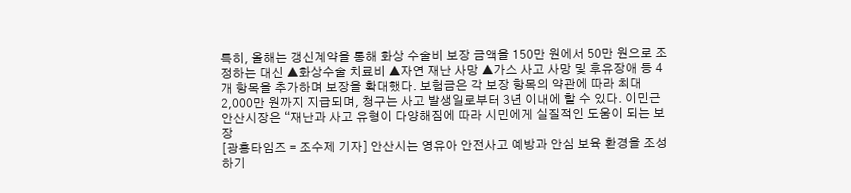특히, 올해는 갱신계약을 통해 화상 수술비 보장 금액을 150만 원에서 50만 원으로 조정하는 대신 ▲화상수술 치료비 ▲자연 재난 사망 ▲가스 사고 사망 및 후유장애 등 4개 항목을 추가하며 보장을 확대했다. 보험금은 각 보장 항목의 약관에 따라 최대 2,000만 원까지 지급되며, 청구는 사고 발생일로부터 3년 이내에 할 수 있다. 이민근 안산시장은 “재난과 사고 유형이 다양해짐에 따라 시민에게 실질적인 도움이 되는 보장
[광흥타임즈 = 조수제 기자] 안산시는 영유아 안전사고 예방과 안심 보육 환경을 조성하기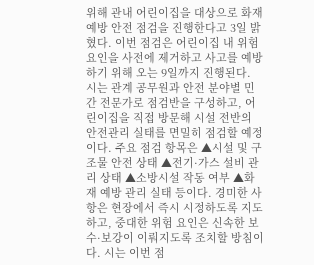위해 관내 어린이집을 대상으로 화재 예방 안전 점검을 진행한다고 3일 밝혔다. 이번 점검은 어린이집 내 위험 요인을 사전에 제거하고 사고를 예방하기 위해 오는 9일까지 진행된다. 시는 관계 공무원과 안전 분야별 민간 전문가로 점검반을 구성하고, 어린이집을 직접 방문해 시설 전반의 안전관리 실태를 면밀히 점검할 예정이다. 주요 점검 항목은 ▲시설 및 구조물 안전 상태 ▲전기·가스 설비 관리 상태 ▲소방시설 작동 여부 ▲화재 예방 관리 실태 등이다. 경미한 사항은 현장에서 즉시 시정하도록 지도하고, 중대한 위험 요인은 신속한 보수·보강이 이뤄지도록 조치할 방침이다. 시는 이번 점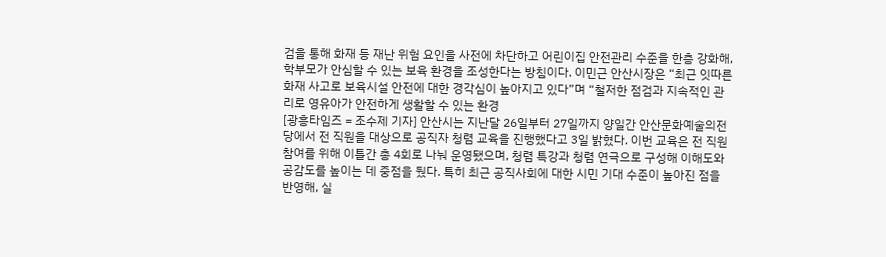검을 통해 화재 등 재난 위험 요인을 사전에 차단하고 어린이집 안전관리 수준을 한층 강화해, 학부모가 안심할 수 있는 보육 환경을 조성한다는 방침이다. 이민근 안산시장은 “최근 잇따른 화재 사고로 보육시설 안전에 대한 경각심이 높아지고 있다”며 “철저한 점검과 지속적인 관리로 영유아가 안전하게 생활할 수 있는 환경
[광흥타임즈 = 조수제 기자] 안산시는 지난달 26일부터 27일까지 양일간 안산문화예술의전당에서 전 직원을 대상으로 공직자 청렴 교육을 진행했다고 3일 밝혔다. 이번 교육은 전 직원 참여를 위해 이틀간 총 4회로 나눠 운영됐으며, 청렴 특강과 청렴 연극으로 구성해 이해도와 공감도를 높이는 데 중점을 뒀다. 특히 최근 공직사회에 대한 시민 기대 수준이 높아진 점을 반영해, 실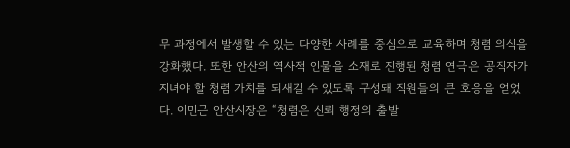무 과정에서 발생할 수 있는 다양한 사례를 중심으로 교육하며 청렴 의식을 강화했다. 또한 안산의 역사적 인물을 소재로 진행된 청렴 연극은 공직자가 지녀야 할 청렴 가치를 되새길 수 있도록 구성돼 직원들의 큰 호응을 얻었다. 이민근 안산시장은 “청렴은 신뢰 행정의 출발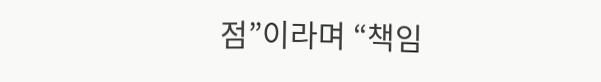점”이라며 “책임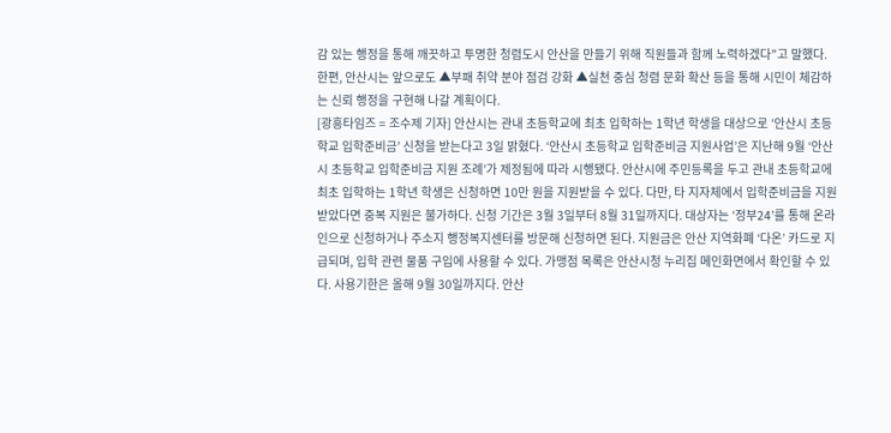감 있는 행정을 통해 깨끗하고 투명한 청렴도시 안산을 만들기 위해 직원들과 함께 노력하겠다”고 말했다. 한편, 안산시는 앞으로도 ▲부패 취약 분야 점검 강화 ▲실천 중심 청렴 문화 확산 등을 통해 시민이 체감하는 신뢰 행정을 구현해 나갈 계획이다.
[광흥타임즈 = 조수제 기자] 안산시는 관내 초등학교에 최초 입학하는 1학년 학생을 대상으로 ‘안산시 초등학교 입학준비금’ 신청을 받는다고 3일 밝혔다. ‘안산시 초등학교 입학준비금 지원사업’은 지난해 9월 ‘안산시 초등학교 입학준비금 지원 조례’가 제정됨에 따라 시행됐다. 안산시에 주민등록을 두고 관내 초등학교에 최초 입학하는 1학년 학생은 신청하면 10만 원을 지원받을 수 있다. 다만, 타 지자체에서 입학준비금을 지원받았다면 중복 지원은 불가하다. 신청 기간은 3월 3일부터 8월 31일까지다. 대상자는 ‘정부24’를 통해 온라인으로 신청하거나 주소지 행정복지센터를 방문해 신청하면 된다. 지원금은 안산 지역화폐 ‘다온’ 카드로 지급되며, 입학 관련 물품 구입에 사용할 수 있다. 가맹점 목록은 안산시청 누리집 메인화면에서 확인할 수 있다. 사용기한은 올해 9월 30일까지다. 안산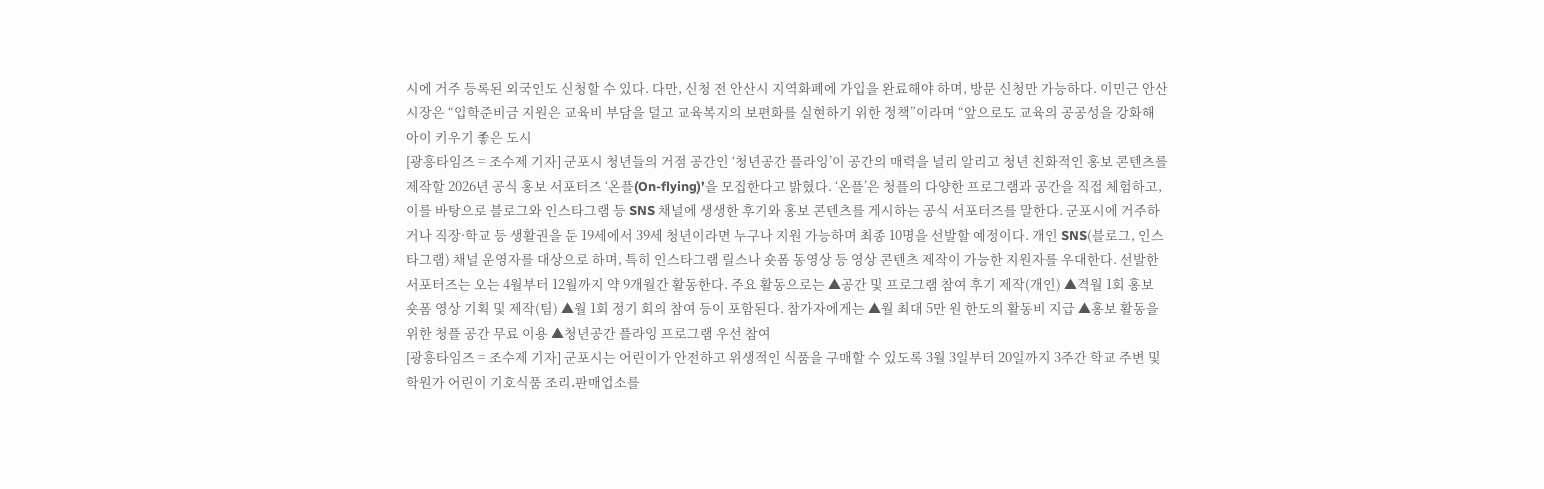시에 거주 등록된 외국인도 신청할 수 있다. 다만, 신청 전 안산시 지역화폐에 가입을 완료해야 하며, 방문 신청만 가능하다. 이민근 안산시장은 “입학준비금 지원은 교육비 부담을 덜고 교육복지의 보편화를 실현하기 위한 정책”이라며 “앞으로도 교육의 공공성을 강화해 아이 키우기 좋은 도시
[광흥타임즈 = 조수제 기자] 군포시 청년들의 거점 공간인 ‘청년공간 플라잉’이 공간의 매력을 널리 알리고 청년 친화적인 홍보 콘텐츠를 제작할 2026년 공식 홍보 서포터즈 ‘온플(On-flying)’을 모집한다고 밝혔다. ‘온플’은 청플의 다양한 프로그램과 공간을 직접 체험하고, 이를 바탕으로 블로그와 인스타그램 등 SNS 채널에 생생한 후기와 홍보 콘텐츠를 게시하는 공식 서포터즈를 말한다. 군포시에 거주하거나 직장·학교 등 생활권을 둔 19세에서 39세 청년이라면 누구나 지원 가능하며 최종 10명을 선발할 예정이다. 개인 SNS(블로그, 인스타그램) 채널 운영자를 대상으로 하며, 특히 인스타그램 릴스나 숏폼 동영상 등 영상 콘텐츠 제작이 가능한 지원자를 우대한다. 선발한 서포터즈는 오는 4월부터 12월까지 약 9개월간 활동한다. 주요 활동으로는 ▲공간 및 프로그램 참여 후기 제작(개인) ▲격월 1회 홍보 숏폼 영상 기획 및 제작(팀) ▲월 1회 정기 회의 참여 등이 포함된다. 참가자에게는 ▲월 최대 5만 원 한도의 활동비 지급 ▲홍보 활동을 위한 청플 공간 무료 이용 ▲청년공간 플라잉 프로그램 우선 참여
[광흥타임즈 = 조수제 기자] 군포시는 어린이가 안전하고 위생적인 식품을 구매할 수 있도록 3월 3일부터 20일까지 3주간 학교 주변 및 학원가 어린이 기호식품 조리․판매업소를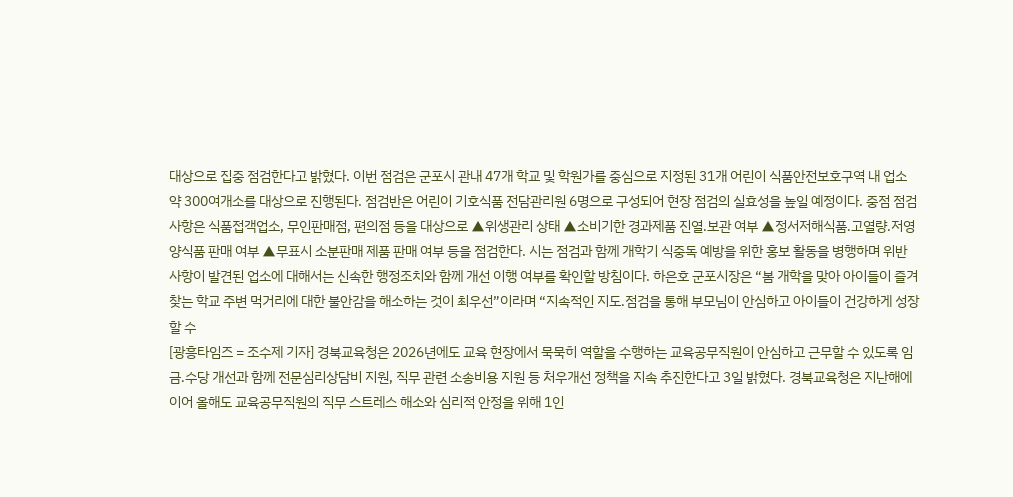대상으로 집중 점검한다고 밝혔다. 이번 점검은 군포시 관내 47개 학교 및 학원가를 중심으로 지정된 31개 어린이 식품안전보호구역 내 업소 약 300여개소를 대상으로 진행된다. 점검반은 어린이 기호식품 전담관리원 6명으로 구성되어 현장 점검의 실효성을 높일 예정이다. 중점 점검 사항은 식품접객업소, 무인판매점, 편의점 등을 대상으로 ▲위생관리 상태 ▲소비기한 경과제품 진열․보관 여부 ▲정서저해식품․고열량․저영양식품 판매 여부 ▲무표시 소분판매 제품 판매 여부 등을 점검한다. 시는 점검과 함께 개학기 식중독 예방을 위한 홍보 활동을 병행하며 위반 사항이 발견된 업소에 대해서는 신속한 행정조치와 함께 개선 이행 여부를 확인할 방침이다. 하은호 군포시장은 “봄 개학을 맞아 아이들이 즐겨 찾는 학교 주변 먹거리에 대한 불안감을 해소하는 것이 최우선”이라며 “지속적인 지도․점검을 통해 부모님이 안심하고 아이들이 건강하게 성장할 수
[광흥타임즈 = 조수제 기자] 경북교육청은 2026년에도 교육 현장에서 묵묵히 역할을 수행하는 교육공무직원이 안심하고 근무할 수 있도록 임금․수당 개선과 함께 전문심리상담비 지원, 직무 관련 소송비용 지원 등 처우개선 정책을 지속 추진한다고 3일 밝혔다. 경북교육청은 지난해에 이어 올해도 교육공무직원의 직무 스트레스 해소와 심리적 안정을 위해 1인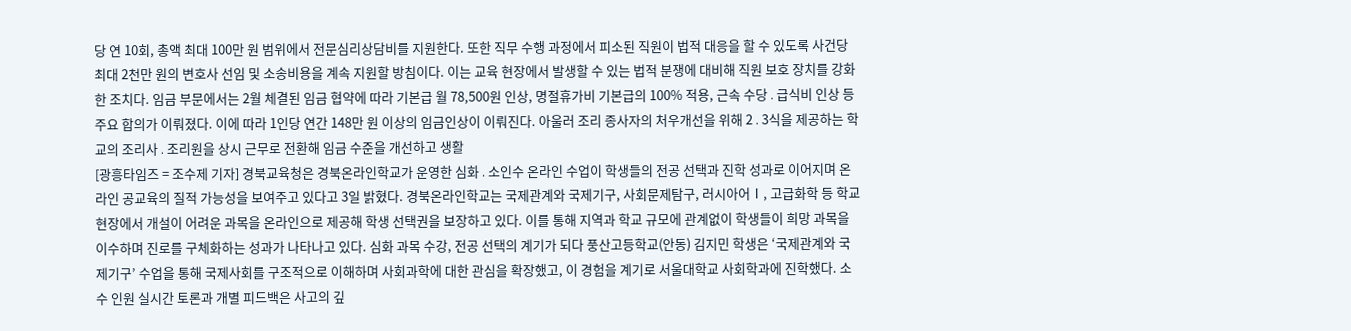당 연 10회, 총액 최대 100만 원 범위에서 전문심리상담비를 지원한다. 또한 직무 수행 과정에서 피소된 직원이 법적 대응을 할 수 있도록 사건당 최대 2천만 원의 변호사 선임 및 소송비용을 계속 지원할 방침이다. 이는 교육 현장에서 발생할 수 있는 법적 분쟁에 대비해 직원 보호 장치를 강화한 조치다. 임금 부문에서는 2월 체결된 임금 협약에 따라 기본급 월 78,500원 인상, 명절휴가비 기본급의 100% 적용, 근속 수당․급식비 인상 등 주요 합의가 이뤄졌다. 이에 따라 1인당 연간 148만 원 이상의 임금인상이 이뤄진다. 아울러 조리 종사자의 처우개선을 위해 2․3식을 제공하는 학교의 조리사․조리원을 상시 근무로 전환해 임금 수준을 개선하고 생활
[광흥타임즈 = 조수제 기자] 경북교육청은 경북온라인학교가 운영한 심화․소인수 온라인 수업이 학생들의 전공 선택과 진학 성과로 이어지며 온라인 공교육의 질적 가능성을 보여주고 있다고 3일 밝혔다. 경북온라인학교는 국제관계와 국제기구, 사회문제탐구, 러시아어Ⅰ, 고급화학 등 학교 현장에서 개설이 어려운 과목을 온라인으로 제공해 학생 선택권을 보장하고 있다. 이를 통해 지역과 학교 규모에 관계없이 학생들이 희망 과목을 이수하며 진로를 구체화하는 성과가 나타나고 있다. 심화 과목 수강, 전공 선택의 계기가 되다 풍산고등학교(안동) 김지민 학생은 ‘국제관계와 국제기구’ 수업을 통해 국제사회를 구조적으로 이해하며 사회과학에 대한 관심을 확장했고, 이 경험을 계기로 서울대학교 사회학과에 진학했다. 소수 인원 실시간 토론과 개별 피드백은 사고의 깊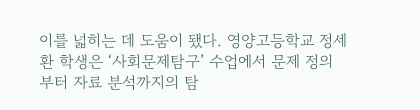이를 넓히는 데 도움이 됐다. 영양고등학교 정세환 학생은 ‘사회문제탐구’ 수업에서 문제 정의부터 자료 분석까지의 탐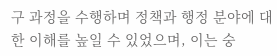구 과정을 수행하며 정책과 행정 분야에 대한 이해를 높일 수 있었으며, 이는 숭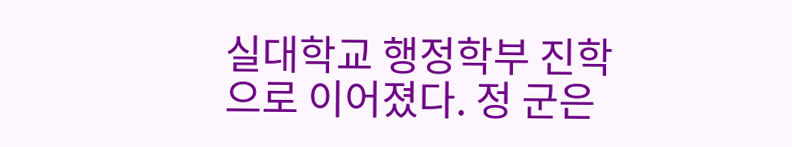실대학교 행정학부 진학으로 이어졌다. 정 군은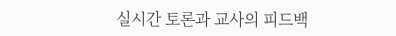실시간 토론과 교사의 피드백